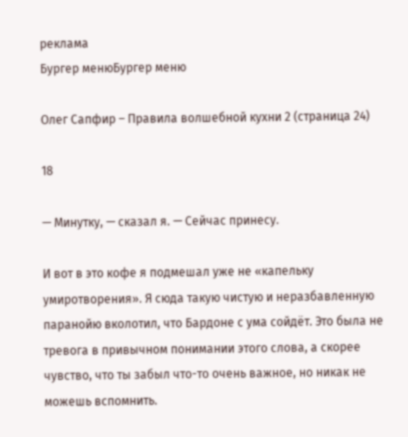реклама
Бургер менюБургер меню

Олег Сапфир – Правила волшебной кухни 2 (страница 24)

18

— Минутку, — сказал я. — Сейчас принесу.

И вот в это кофе я подмешал уже не «капельку умиротворения». Я сюда такую чистую и неразбавленную паранойю вколотил, что Бардоне с ума сойдёт. Это была не тревога в привычном понимании этого слова, а скорее чувство, что ты забыл что-то очень важное, но никак не можешь вспомнить.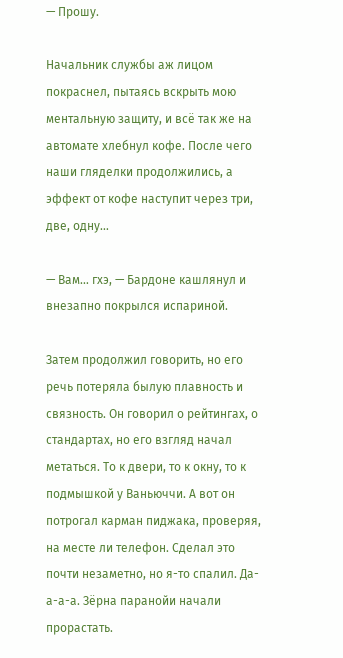— Прошу.

Начальник службы аж лицом покраснел, пытаясь вскрыть мою ментальную защиту, и всё так же на автомате хлебнул кофе. После чего наши гляделки продолжились, а эффект от кофе наступит через три, две, одну…

— Вам… гхэ, — Бардоне кашлянул и внезапно покрылся испариной.

Затем продолжил говорить, но его речь потеряла былую плавность и связность. Он говорил о рейтингах, о стандартах, но его взгляд начал метаться. То к двери, то к окну, то к подмышкой у Ваньюччи. А вот он потрогал карман пиджака, проверяя, на месте ли телефон. Сделал это почти незаметно, но я-то спалил. Да-а-а-а. Зёрна паранойи начали прорастать.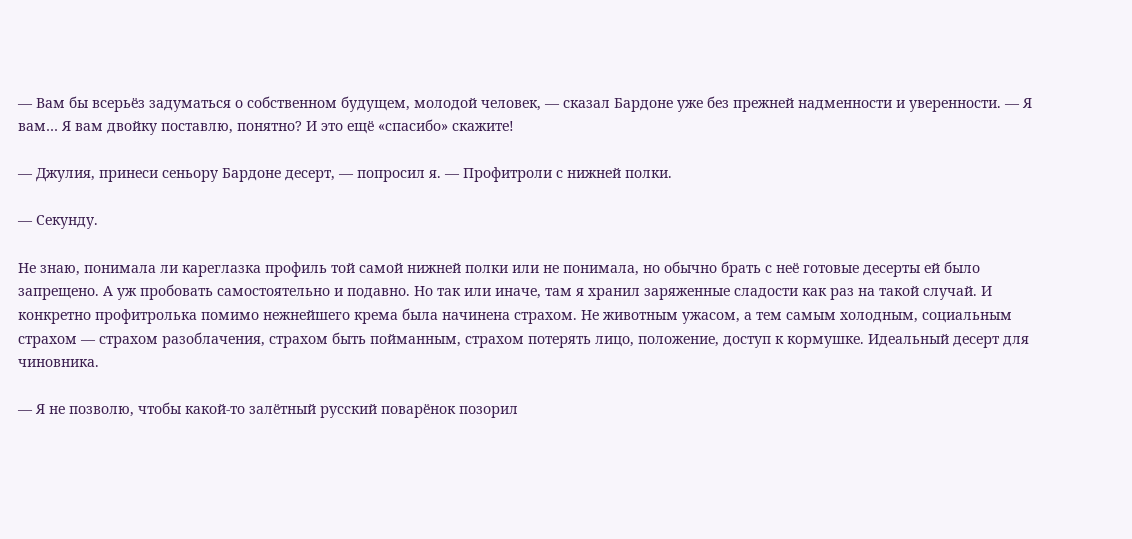— Вам бы всерьёз задуматься о собственном будущем, молодой человек, — сказал Бардоне уже без прежней надменности и уверенности. — Я вам… Я вам двойку поставлю, понятно? И это ещё «спасибо» скажите!

— Джулия, принеси сеньору Бардоне десерт, — попросил я. — Профитроли с нижней полки.

— Секунду.

Не знаю, понимала ли кареглазка профиль той самой нижней полки или не понимала, но обычно брать с неё готовые десерты ей было запрещено. А уж пробовать самостоятельно и подавно. Но так или иначе, там я хранил заряженные сладости как раз на такой случай. И конкретно профитролька помимо нежнейшего крема была начинена страхом. Не животным ужасом, а тем самым холодным, социальным страхом — страхом разоблачения, страхом быть пойманным, страхом потерять лицо, положение, доступ к кормушке. Идеальный десерт для чиновника.

— Я не позволю, чтобы какой-то залётный русский поварёнок позорил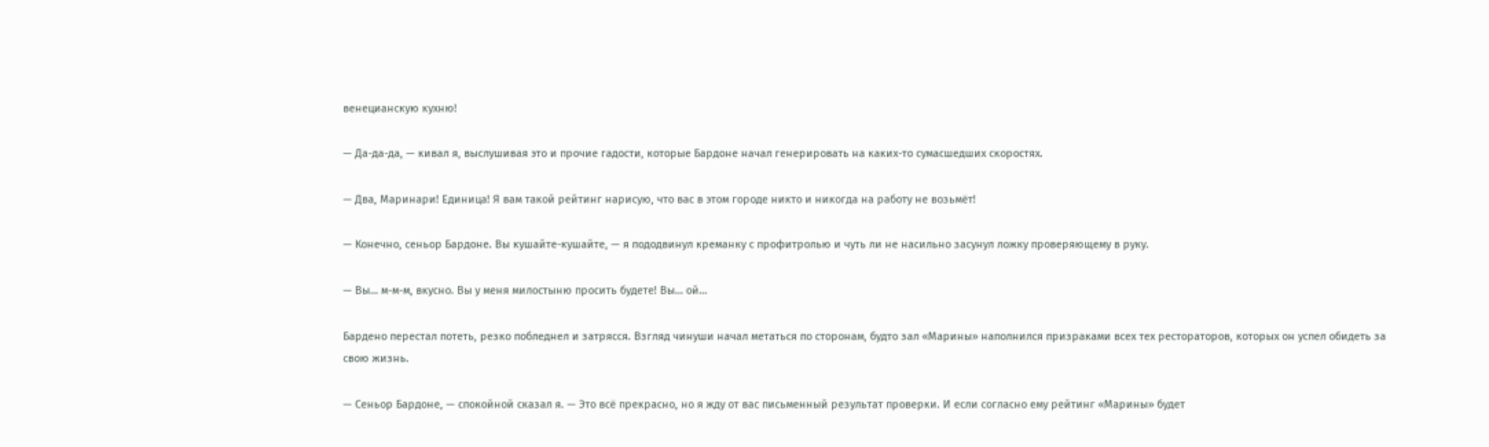венецианскую кухню!

— Да-да-да, — кивал я, выслушивая это и прочие гадости, которые Бардоне начал генерировать на каких-то сумасшедших скоростях.

— Два, Маринари! Единица! Я вам такой рейтинг нарисую, что вас в этом городе никто и никогда на работу не возьмёт!

— Конечно, сеньор Бардоне. Вы кушайте-кушайте, — я пододвинул креманку с профитролью и чуть ли не насильно засунул ложку проверяющему в руку.

— Вы… м-м-м, вкусно. Вы у меня милостыню просить будете! Вы… ой…

Бардено перестал потеть, резко побледнел и затрясся. Взгляд чинуши начал метаться по сторонам, будто зал «Марины» наполнился призраками всех тех рестораторов, которых он успел обидеть за свою жизнь.

— Сеньор Бардоне, — спокойной сказал я. — Это всё прекрасно, но я жду от вас письменный результат проверки. И если согласно ему рейтинг «Марины» будет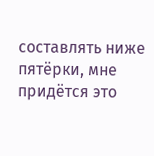составлять ниже пятёрки, мне придётся это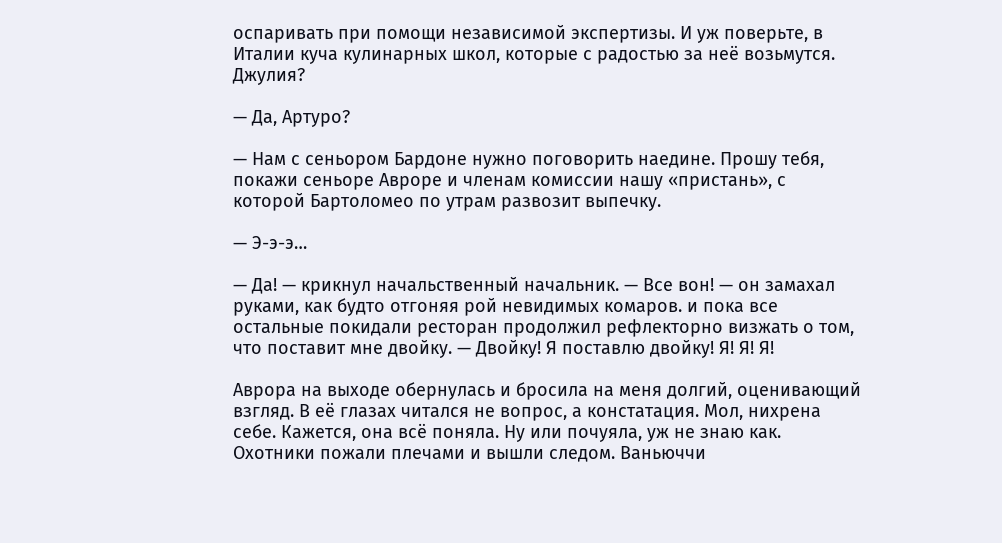оспаривать при помощи независимой экспертизы. И уж поверьте, в Италии куча кулинарных школ, которые с радостью за неё возьмутся. Джулия?

— Да, Артуро?

— Нам с сеньором Бардоне нужно поговорить наедине. Прошу тебя, покажи сеньоре Авроре и членам комиссии нашу «пристань», с которой Бартоломео по утрам развозит выпечку.

— Э-э-э…

— Да! — крикнул начальственный начальник. — Все вон! — он замахал руками, как будто отгоняя рой невидимых комаров. и пока все остальные покидали ресторан продолжил рефлекторно визжать о том, что поставит мне двойку. — Двойку! Я поставлю двойку! Я! Я! Я!

Аврора на выходе обернулась и бросила на меня долгий, оценивающий взгляд. В её глазах читался не вопрос, а констатация. Мол, нихрена себе. Кажется, она всё поняла. Ну или почуяла, уж не знаю как. Охотники пожали плечами и вышли следом. Ваньюччи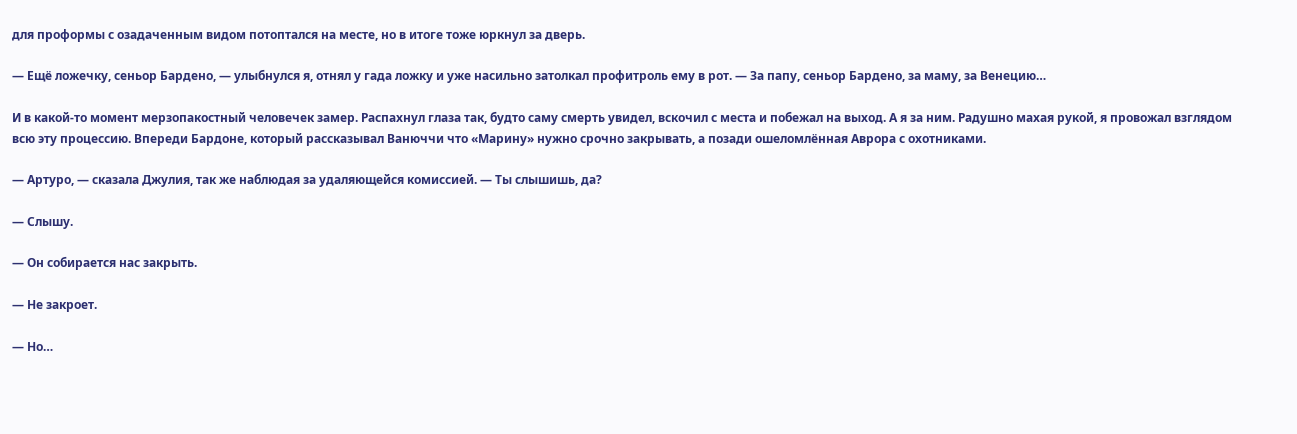для проформы с озадаченным видом потоптался на месте, но в итоге тоже юркнул за дверь.

— Ещё ложечку, сеньор Бардено, — улыбнулся я, отнял у гада ложку и уже насильно затолкал профитроль ему в рот. — За папу, сеньор Бардено, за маму, за Венецию…

И в какой-то момент мерзопакостный человечек замер. Распахнул глаза так, будто саму смерть увидел, вскочил с места и побежал на выход. А я за ним. Радушно махая рукой, я провожал взглядом всю эту процессию. Впереди Бардоне, который рассказывал Ванюччи что «Марину» нужно срочно закрывать, а позади ошеломлённая Аврора с охотниками.

— Артуро, — сказала Джулия, так же наблюдая за удаляющейся комиссией. — Ты слышишь, да?

— Слышу.

— Он собирается нас закрыть.

— Не закроет.

— Но…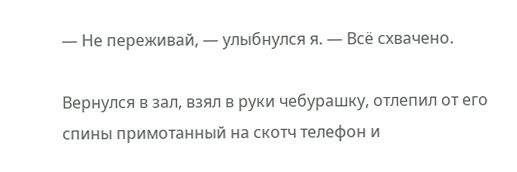— Не переживай, — улыбнулся я. — Всё схвачено.

Вернулся в зал, взял в руки чебурашку, отлепил от его спины примотанный на скотч телефон и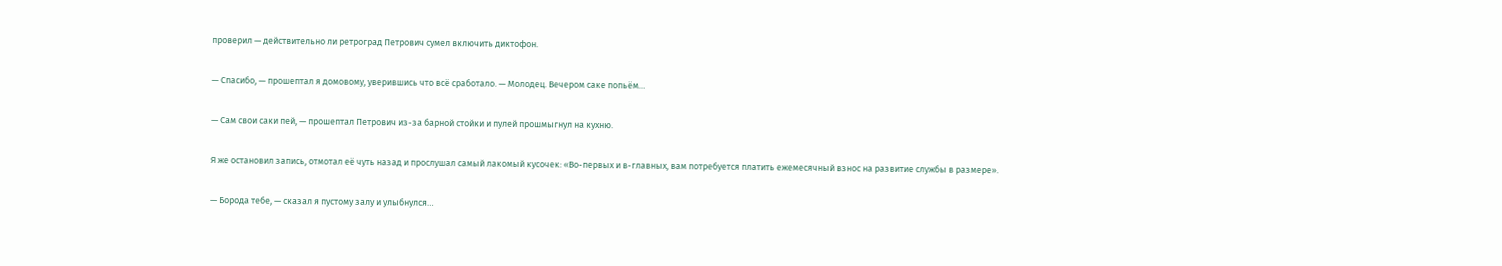проверил — действительно ли ретроград Петрович сумел включить диктофон.

— Спасибо, — прошептал я домовому, уверившись что всё сработало. — Молодец. Вечером саке попьём…

— Сам свои саки пей, — прошептал Петрович из-за барной стойки и пулей прошмыгнул на кухню.

Я же остановил запись, отмотал её чуть назад и прослушал самый лакомый кусочек: «Во-первых и в-главных, вам потребуется платить ежемесячный взнос на развитие службы в размере».

— Борода тебе, — сказал я пустому залу и улыбнулся…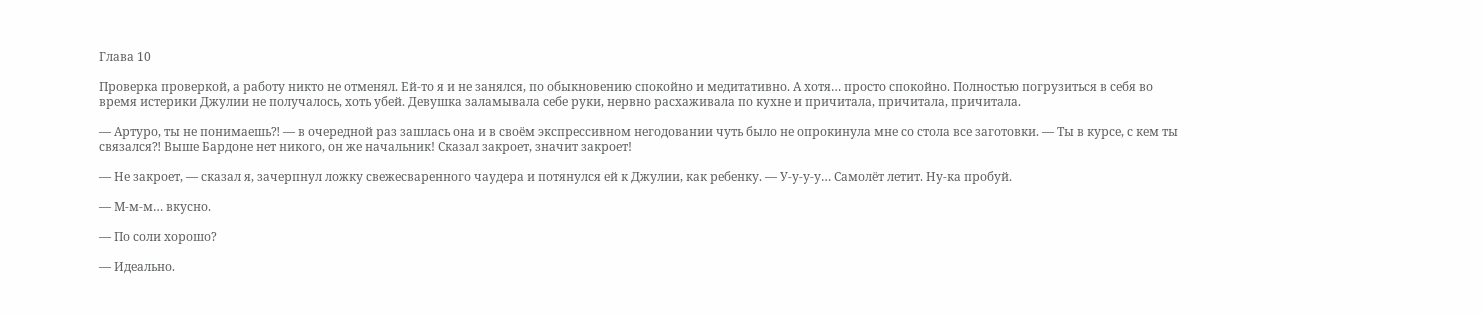Глава 10

Проверка проверкой, а работу никто не отменял. Ей-то я и не занялся, по обыкновению спокойно и медитативно. А хотя… просто спокойно. Полностью погрузиться в себя во время истерики Джулии не получалось, хоть убей. Девушка заламывала себе руки, нервно расхаживала по кухне и причитала, причитала, причитала.

— Артуро, ты не понимаешь⁈ — в очередной раз зашлась она и в своём экспрессивном негодовании чуть было не опрокинула мне со стола все заготовки. — Ты в курсе, с кем ты связался⁈ Выше Бардоне нет никого, он же начальник! Сказал закроет, значит закроет!

— Не закроет, — сказал я, зачерпнул ложку свежесваренного чаудера и потянулся ей к Джулии, как ребенку. — У-у-у-у… Самолёт летит. Ну-ка пробуй.

— М-м-м… вкусно.

— По соли хорошо?

— Идеально.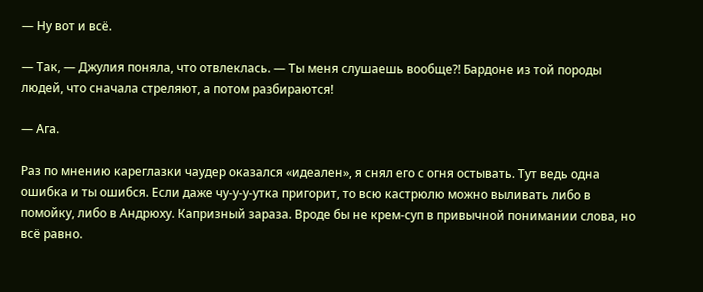— Ну вот и всё.

— Так, — Джулия поняла, что отвлеклась. — Ты меня слушаешь вообще⁈ Бардоне из той породы людей, что сначала стреляют, а потом разбираются!

— Ага.

Раз по мнению кареглазки чаудер оказался «идеален», я снял его с огня остывать. Тут ведь одна ошибка и ты ошибся. Если даже чу-у-у-утка пригорит, то всю кастрюлю можно выливать либо в помойку, либо в Андрюху. Капризный зараза. Вроде бы не крем-суп в привычной понимании слова, но всё равно.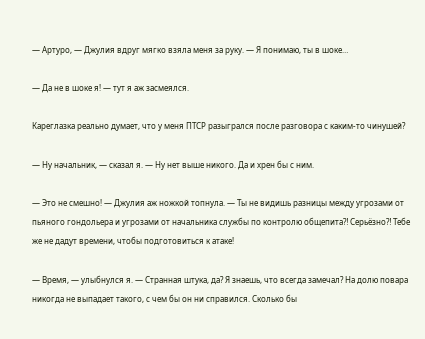— Артуро, — Джулия вдруг мягко взяла меня за руку. — Я понимаю, ты в шоке…

— Да не в шоке я! — тут я аж засмеялся.

Кареглазка реально думает, что у меня ПТСР разыгрался после разговора с каким-то чинушей?

— Ну начальник, — сказал я. — Ну нет выше никого. Да и хрен бы с ним.

— Это не смешно! — Джулия аж ножкой топнула. — Ты не видишь разницы между угрозами от пьяного гондольера и угрозами от начальника службы по контролю общепита⁈ Серьёзно⁈ Тебе же не дадут времени, чтобы подготовиться к атаке!

— Время, — улыбнулся я. — Странная штука, да? Я знаешь, что всегда замечал? На долю повара никогда не выпадает такого, с чем бы он ни справился. Сколько бы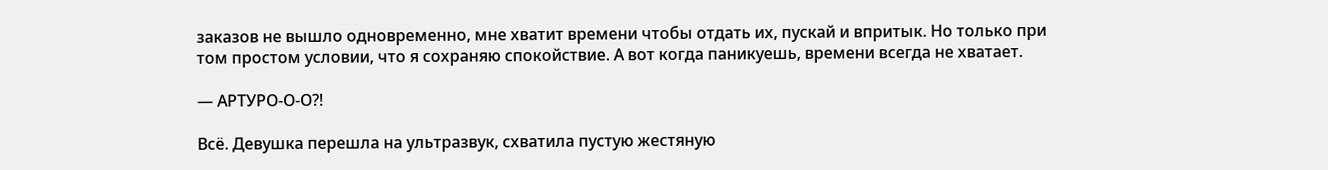заказов не вышло одновременно, мне хватит времени чтобы отдать их, пускай и впритык. Но только при том простом условии, что я сохраняю спокойствие. А вот когда паникуешь, времени всегда не хватает.

— АРТУРО-О-О⁈

Всё. Девушка перешла на ультразвук, схватила пустую жестяную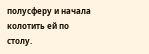полусферу и начала колотить ей по столу.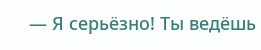— Я серьёзно! Ты ведёшь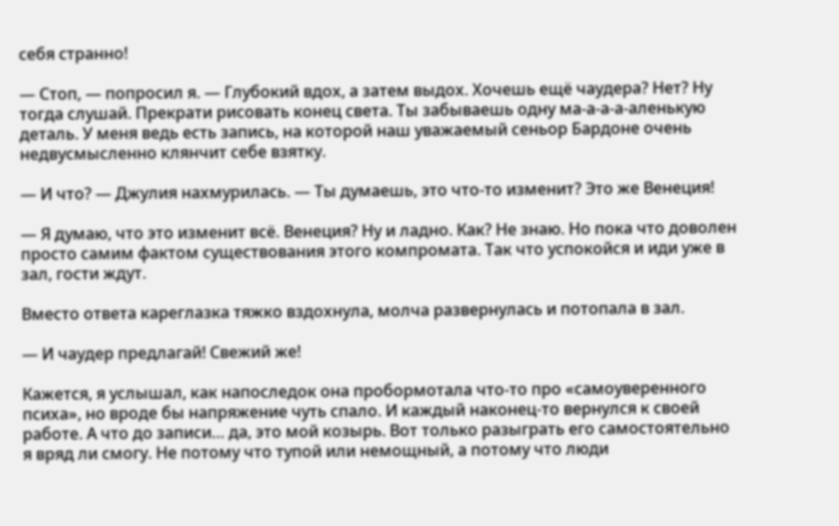себя странно!

— Стоп, — попросил я. — Глубокий вдох, а затем выдох. Хочешь ещё чаудера? Нет? Ну тогда слушай. Прекрати рисовать конец света. Ты забываешь одну ма-а-а-а-аленькую деталь. У меня ведь есть запись, на которой наш уважаемый сеньор Бардоне очень недвусмысленно клянчит себе взятку.

— И что? — Джулия нахмурилась. — Ты думаешь, это что-то изменит? Это же Венеция!

— Я думаю, что это изменит всё. Венеция? Ну и ладно. Как? Не знаю. Но пока что доволен просто самим фактом существования этого компромата. Так что успокойся и иди уже в зал, гости ждут.

Вместо ответа кареглазка тяжко вздохнула, молча развернулась и потопала в зал.

— И чаудер предлагай! Свежий же!

Кажется, я услышал, как напоследок она пробормотала что-то про «самоуверенного психа», но вроде бы напряжение чуть спало. И каждый наконец-то вернулся к своей работе. А что до записи… да, это мой козырь. Вот только разыграть его самостоятельно я вряд ли смогу. Не потому что тупой или немощный, а потому что люди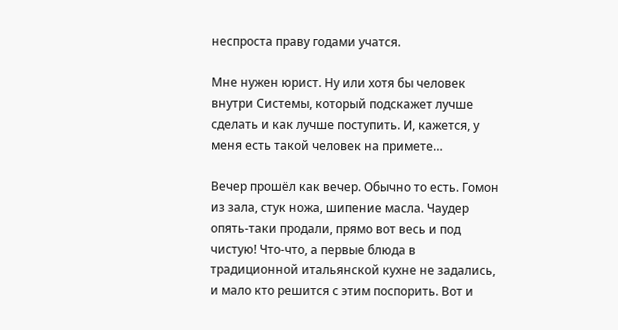неспроста праву годами учатся.

Мне нужен юрист. Ну или хотя бы человек внутри Системы, который подскажет лучше сделать и как лучше поступить. И, кажется, у меня есть такой человек на примете…

Вечер прошёл как вечер. Обычно то есть. Гомон из зала, стук ножа, шипение масла. Чаудер опять-таки продали, прямо вот весь и под чистую! Что-что, а первые блюда в традиционной итальянской кухне не задались, и мало кто решится с этим поспорить. Вот и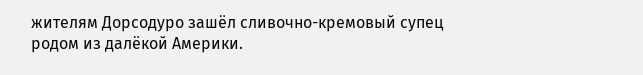жителям Дорсодуро зашёл сливочно-кремовый супец родом из далёкой Америки.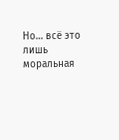Но… всё это лишь моральная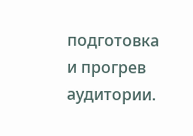подготовка и прогрев аудитории.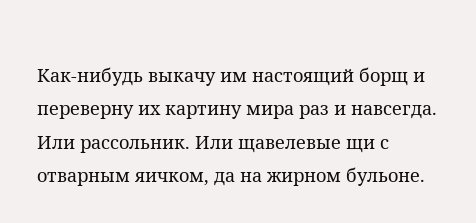Как-нибудь выкачу им настоящий борщ и переверну их картину мира раз и навсегда. Или рассольник. Или щавелевые щи с отварным яичком, да на жирном бульоне.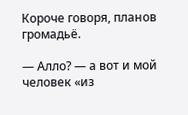Короче говоря, планов громадьё.

— Алло? — а вот и мой человек «из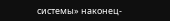системы» наконец-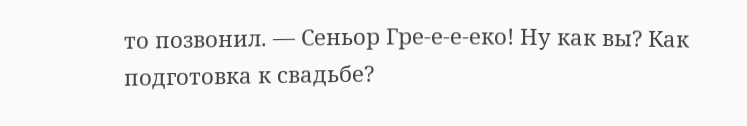то позвонил. — Сеньор Гре-е-е-еко! Ну как вы? Как подготовка к свадьбе?